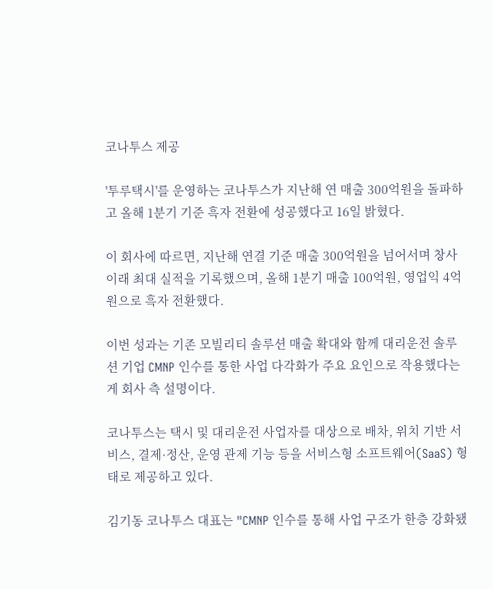코나투스 제공

'투루택시'를 운영하는 코나투스가 지난해 연 매출 300억원을 돌파하고 올해 1분기 기준 흑자 전환에 성공했다고 16일 밝혔다.

이 회사에 따르면, 지난해 연결 기준 매출 300억원을 넘어서며 창사 이래 최대 실적을 기록했으며, 올해 1분기 매출 100억원, 영업익 4억원으로 흑자 전환했다.

이번 성과는 기존 모빌리티 솔루션 매출 확대와 함께 대리운전 솔루션 기업 CMNP 인수를 통한 사업 다각화가 주요 요인으로 작용했다는 게 회사 측 설명이다.

코나투스는 택시 및 대리운전 사업자를 대상으로 배차, 위치 기반 서비스, 결제·정산, 운영 관제 기능 등을 서비스형 소프트웨어(SaaS) 형태로 제공하고 있다.

김기동 코나투스 대표는 "CMNP 인수를 통해 사업 구조가 한층 강화됐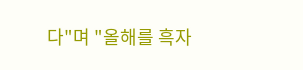다"며 "올해를 흑자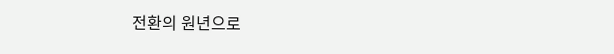전환의 원년으로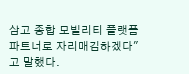삼고 종합 모빌리티 플랫폼 파트너로 자리매김하겠다"고 말했다.